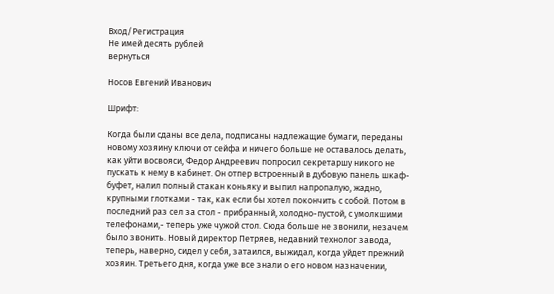Вход/Регистрация
Не имей десять рублей
вернуться

Носов Евгений Иванович

Шрифт:

Когда были сданы все дела, подписаны надлежащие бумаги, переданы новому хозяину ключи от сейфа и ничего больше не оставалось делать, как уйти восвояси, Федор Андреевич попросил секретаршу никого не пускать к нему в кабинет. Он отпер встроенный в дубовую панель шкаф-буфет, налил полный стакан коньяку и выпил напропалую, жадно, крупными глотками - так, как если бы хотел покончить с собой. Потом в последний раз сел за стол - прибранный, холодно-пустой, с умолкшими телефонами,- теперь уже чужой стол. Сюда больше не звонили, незачем было звонить. Новый директор Петряев, недавний технолог завода, теперь, наверно, сидел у себя, затаился, выжидал, когда уйдет прежний хозяин. Третьего дня, когда уже все знали о его новом назначении,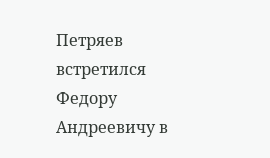Петряев встретился Федору Андреевичу в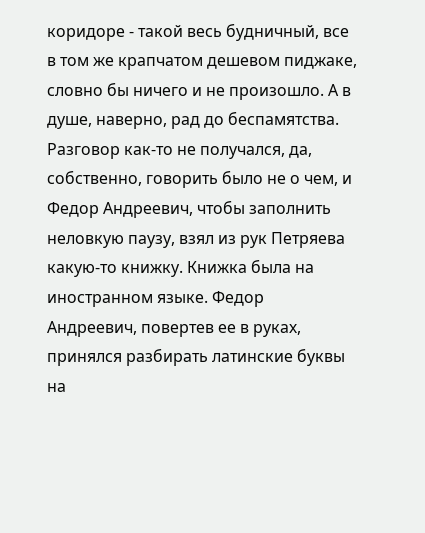коридоре - такой весь будничный, все в том же крапчатом дешевом пиджаке, словно бы ничего и не произошло. А в душе, наверно, рад до беспамятства. Разговор как-то не получался, да, собственно, говорить было не о чем, и Федор Андреевич, чтобы заполнить неловкую паузу, взял из рук Петряева какую-то книжку. Книжка была на иностранном языке. Федор Андреевич, повертев ее в руках, принялся разбирать латинские буквы на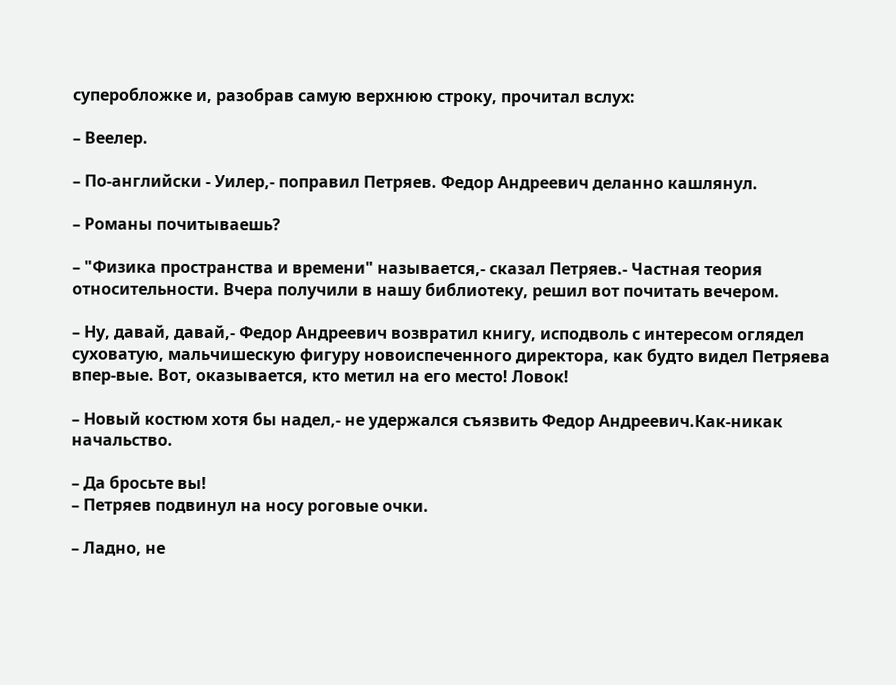суперобложке и, разобрав самую верхнюю строку, прочитал вслух:

– Веелер.

– По-английски - Уилер,- поправил Петряев. Федор Андреевич деланно кашлянул.

– Романы почитываешь?

– "Физика пространства и времени" называется,- сказал Петряев.- Частная теория относительности. Вчера получили в нашу библиотеку, решил вот почитать вечером.

– Ну, давай, давай,- Федор Андреевич возвратил книгу, исподволь с интересом оглядел суховатую, мальчишескую фигуру новоиспеченного директора, как будто видел Петряева впер-вые. Вот, оказывается, кто метил на его место! Ловок!

– Новый костюм хотя бы надел,- не удержался съязвить Федор Андреевич.Как-никак начальство.

– Да бросьте вы!
– Петряев подвинул на носу роговые очки.

– Ладно, не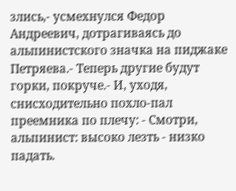злись,- усмехнулся Федор Андреевич, дотрагиваясь до альпинистского значка на пиджаке Петряева.- Теперь другие будут горки, покруче.- И, уходя, снисходительно похло-пал преемника по плечу: - Смотри, альпинист: высоко лезть - низко падать.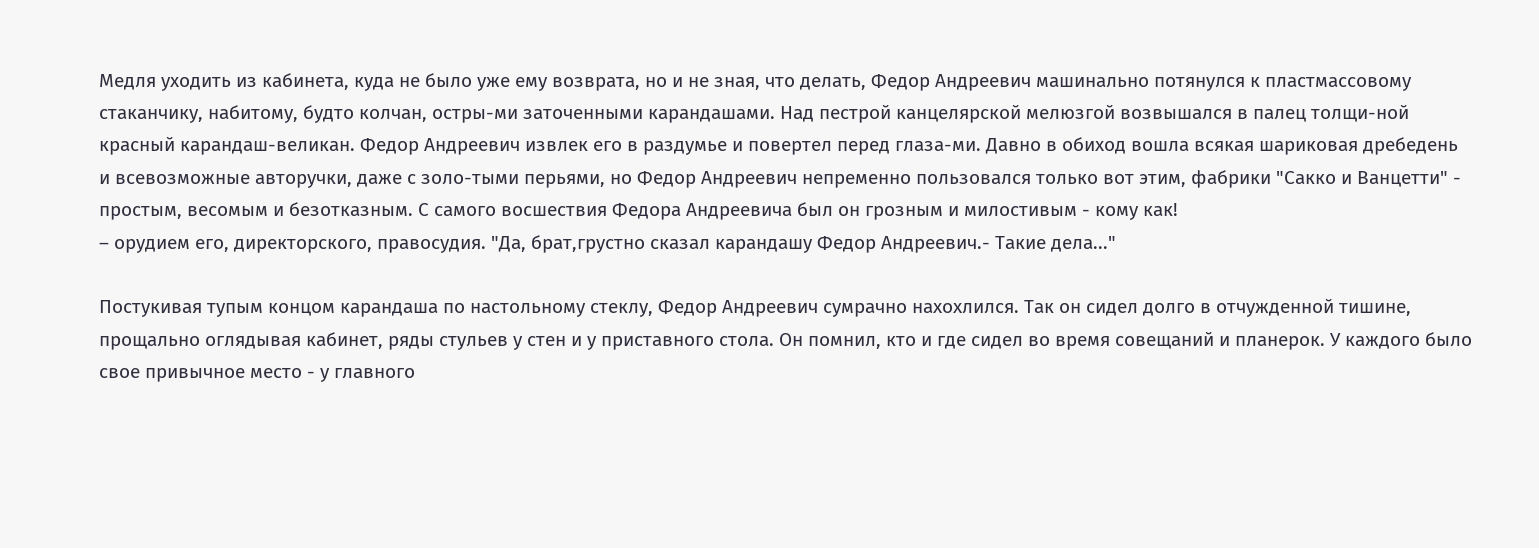Медля уходить из кабинета, куда не было уже ему возврата, но и не зная, что делать, Федор Андреевич машинально потянулся к пластмассовому стаканчику, набитому, будто колчан, остры-ми заточенными карандашами. Над пестрой канцелярской мелюзгой возвышался в палец толщи-ной красный карандаш-великан. Федор Андреевич извлек его в раздумье и повертел перед глаза-ми. Давно в обиход вошла всякая шариковая дребедень и всевозможные авторучки, даже с золо-тыми перьями, но Федор Андреевич непременно пользовался только вот этим, фабрики "Сакко и Ванцетти" - простым, весомым и безотказным. С самого восшествия Федора Андреевича был он грозным и милостивым - кому как!
– орудием его, директорского, правосудия. "Да, брат,грустно сказал карандашу Федор Андреевич.- Такие дела..."

Постукивая тупым концом карандаша по настольному стеклу, Федор Андреевич сумрачно нахохлился. Так он сидел долго в отчужденной тишине, прощально оглядывая кабинет, ряды стульев у стен и у приставного стола. Он помнил, кто и где сидел во время совещаний и планерок. У каждого было свое привычное место - у главного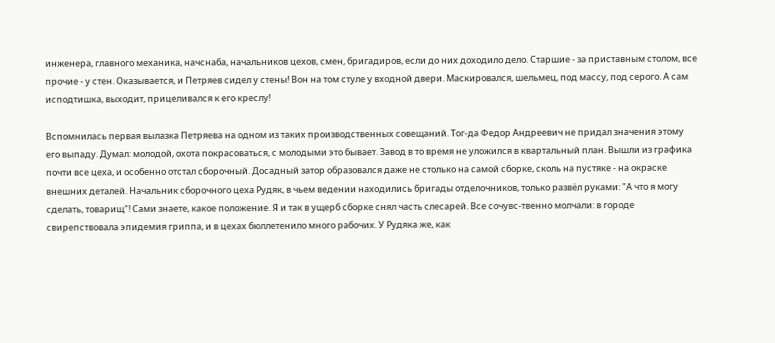инженера, главного механика, начснаба, начальников цехов, смен, бригадиров, если до них доходило дело. Старшие - за приставным столом, все прочие - у стен. Оказывается, и Петряев сидел у стены! Вон на том стуле у входной двери. Маскировался, шельмец, под массу, под серого. А сам исподтишка, выходит, прицеливался к его креслу!

Вспомнилась первая вылазка Петряева на одном из таких производственных совещаний. Тог-да Федор Андреевич не придал значения этому его выпаду. Думал: молодой, охота покрасоваться, с молодыми это бывает. Завод в то время не уложился в квартальный план. Вышли из графика почти все цеха, и особенно отстал сборочный. Досадный затор образовался даже не столько на самой сборке, сколь на пустяке - на окраске внешних деталей. Начальник сборочного цеха Рудяк, в чьем ведении находились бригады отделочников, только развёл руками: "А что я могу сделать, товарищ"! Сами знаете, какое положение. Я и так в ущерб сборке снял часть слесарей. Все сочувс-твенно молчали: в городе свирепствовала эпидемия гриппа, и в цехах бюллетенило много рабочих. У Рудяка же, как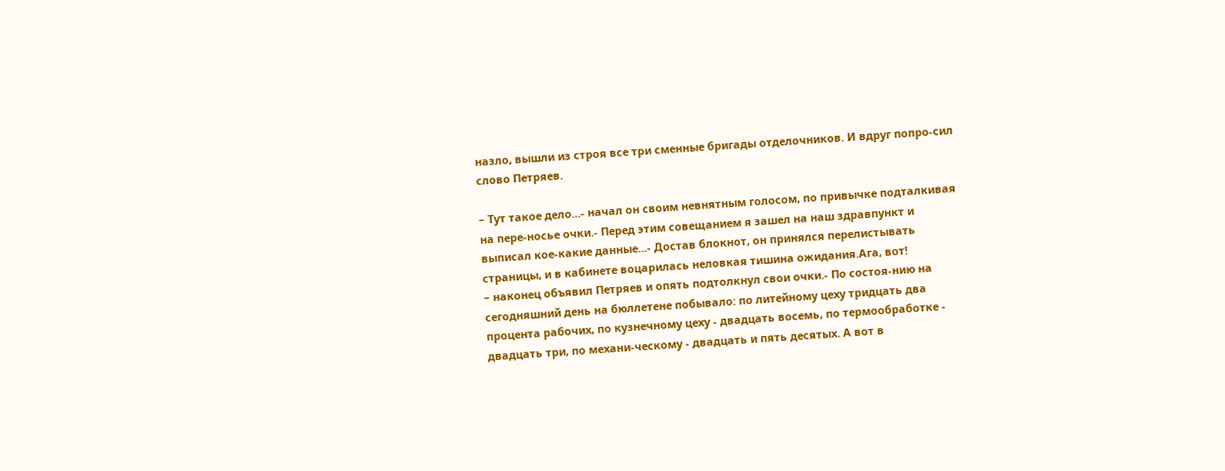назло, вышли из строя все три сменные бригады отделочников. И вдруг попро-сил слово Петряев.

– Тут такое дело...- начал он своим невнятным голосом, по привычке подталкивая на пере-носье очки.- Перед этим совещанием я зашел на наш здравпункт и выписал кое-какие данные...- Достав блокнот, он принялся перелистывать страницы, и в кабинете воцарилась неловкая тишина ожидания.Ага, вот!
– наконец объявил Петряев и опять подтолкнул свои очки.- По состоя-нию на сегодняшний день на бюллетене побывало: по литейному цеху тридцать два процента рабочих, по кузнечному цеху - двадцать восемь, по термообработке - двадцать три, по механи-ческому - двадцать и пять десятых. А вот в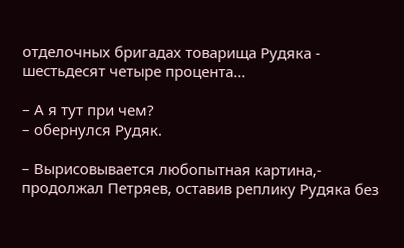отделочных бригадах товарища Рудяка - шестьдесят четыре процента...

– А я тут при чем?
– обернулся Рудяк.

– Вырисовывается любопытная картина,- продолжал Петряев, оставив реплику Рудяка без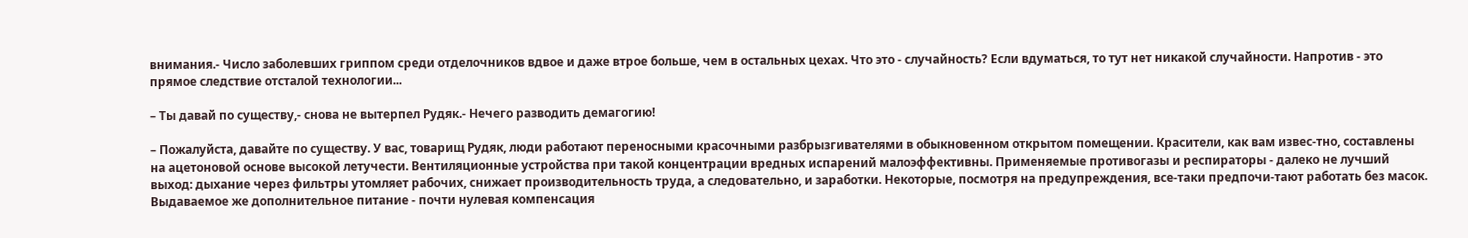внимания.- Число заболевших гриппом среди отделочников вдвое и даже втрое больше, чем в остальных цехах. Что это - случайность? Если вдуматься, то тут нет никакой случайности. Напротив - это прямое следствие отсталой технологии...

– Ты давай по существу,- снова не вытерпел Рудяк.- Нечего разводить демагогию!

– Пожалуйста, давайте по существу. У вас, товарищ Рудяк, люди работают переносными красочными разбрызгивателями в обыкновенном открытом помещении. Красители, как вам извес-тно, составлены на ацетоновой основе высокой летучести. Вентиляционные устройства при такой концентрации вредных испарений малоэффективны. Применяемые противогазы и респираторы - далеко не лучший выход: дыхание через фильтры утомляет рабочих, снижает производительность труда, а следовательно, и заработки. Некоторые, посмотря на предупреждения, все-таки предпочи-тают работать без масок. Выдаваемое же дополнительное питание - почти нулевая компенсация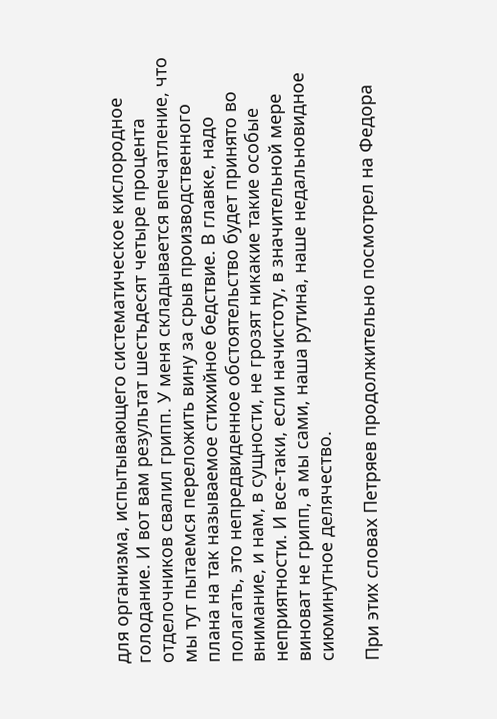для организма, испытывающего систематическое кислородное голодание. И вот вам результат шестьдесят четыре процента отделочников свалил грипп. У меня складывается впечатление, что мы тут пытаемся переложить вину за срыв производственного плана на так называемое стихийное бедствие. В главке, надо полагать, это непредвиденное обстоятельство будет принято во внимание, и нам, в сущности, не грозят никакие такие особые неприятности. И все-таки, если начистоту, в значительной мере виноват не грипп, а мы сами, наша рутина, наше недальновидное сиюминутное делячество.

При этих словах Петряев продолжительно посмотрел на Федора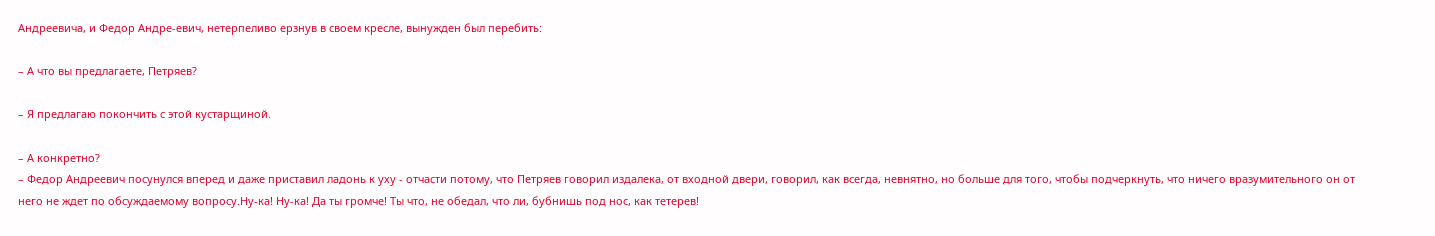Андреевича, и Федор Андре-евич, нетерпеливо ерзнув в своем кресле, вынужден был перебить:

– А что вы предлагаете, Петряев?

– Я предлагаю покончить с этой кустарщиной.

– А конкретно?
– Федор Андреевич посунулся вперед и даже приставил ладонь к уху - отчасти потому, что Петряев говорил издалека, от входной двери, говорил, как всегда, невнятно, но больше для того, чтобы подчеркнуть, что ничего вразумительного он от него не ждет по обсуждаемому вопросу.Ну-ка! Ну-ка! Да ты громче! Ты что, не обедал, что ли, бубнишь под нос, как тетерев!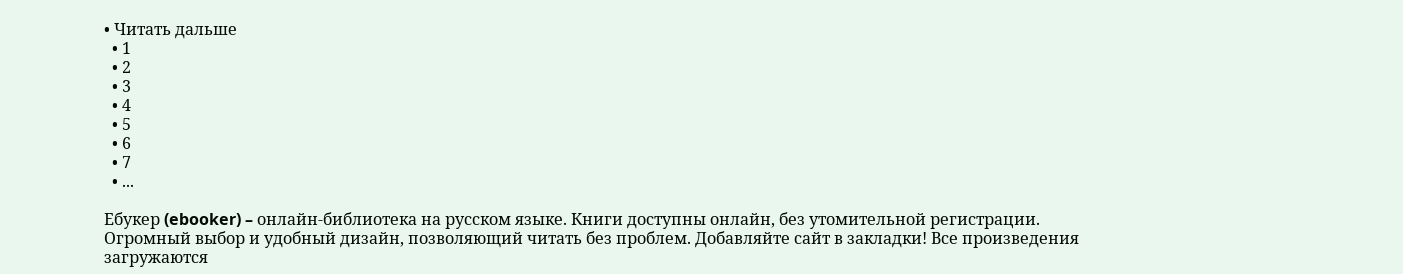• Читать дальше
  • 1
  • 2
  • 3
  • 4
  • 5
  • 6
  • 7
  • ...

Ебукер (ebooker) – онлайн-библиотека на русском языке. Книги доступны онлайн, без утомительной регистрации. Огромный выбор и удобный дизайн, позволяющий читать без проблем. Добавляйте сайт в закладки! Все произведения загружаются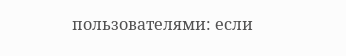пользователями: если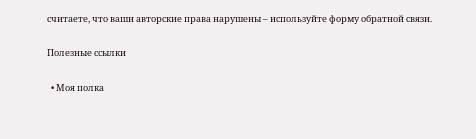считаете, что ваши авторские права нарушены – используйте форму обратной связи.

Полезные ссылки

  • Моя полка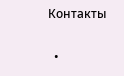Контакты

  •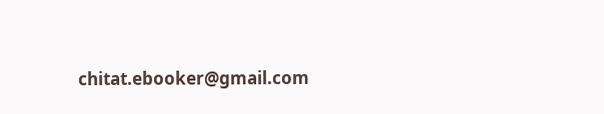chitat.ebooker@gmail.com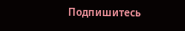Подпишитесь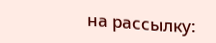на рассылку: